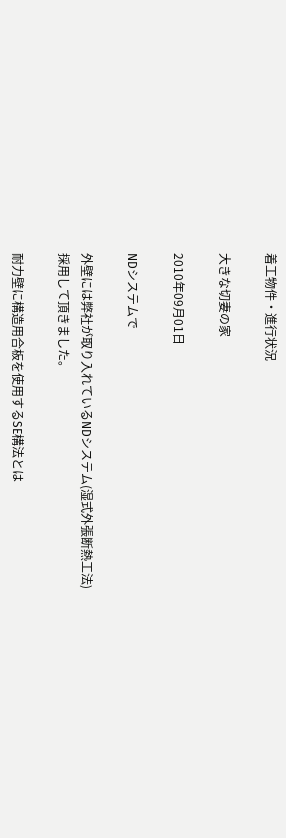着工物件・進行状況

大きな切妻の家

2010年09月01日

NDシステムで

外壁には弊社が取り入れているNDシステム(湿式外張断熱工法)
採用して頂きました。

耐力壁に構造用合板を使用するSE構法とは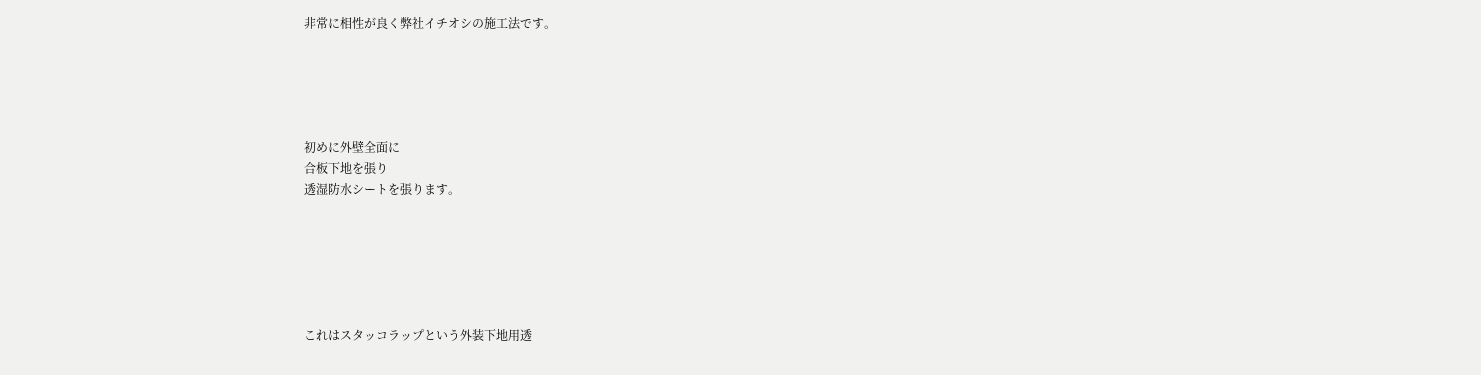非常に相性が良く弊社イチオシの施工法です。





初めに外壁全面に
合板下地を張り
透湿防水シートを張ります。






これはスタッコラップという外装下地用透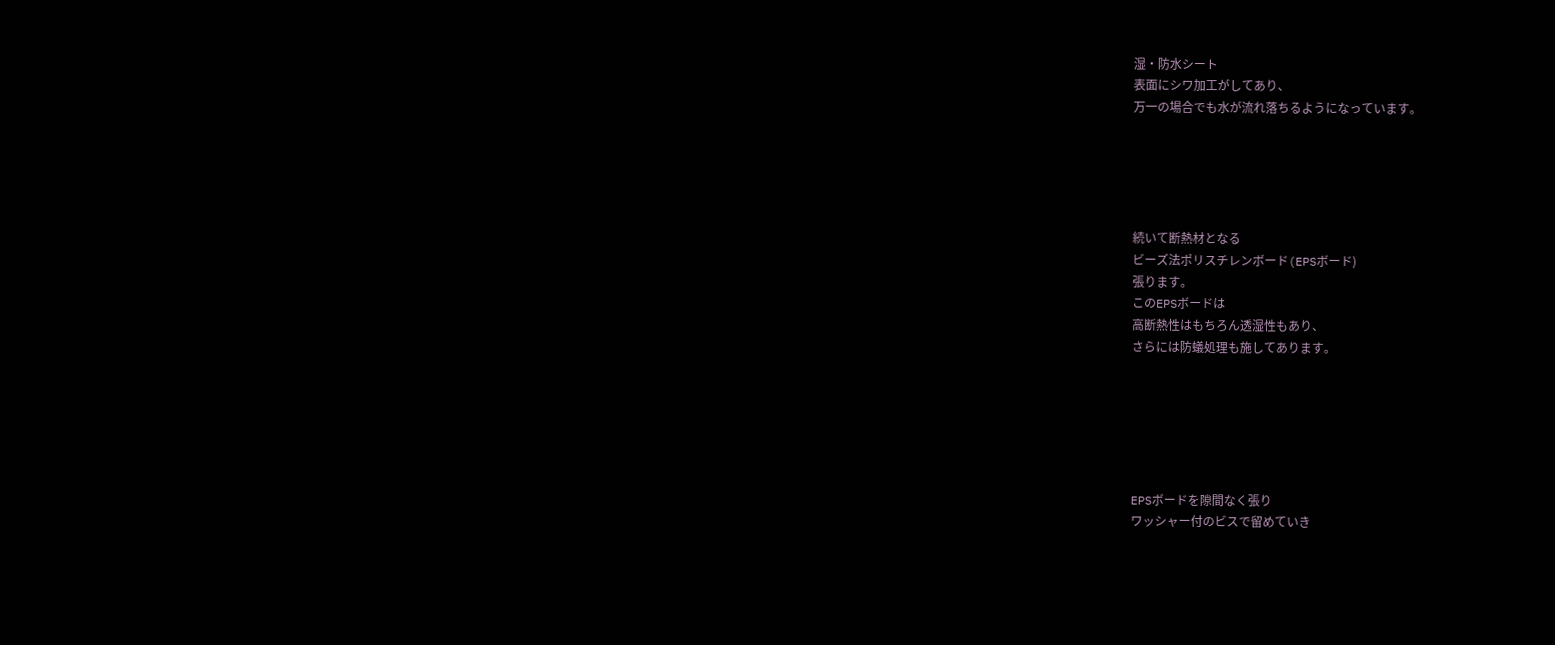湿・防水シート
表面にシワ加工がしてあり、
万一の場合でも水が流れ落ちるようになっています。





続いて断熱材となる
ビーズ法ポリスチレンボード(EPSボード)
張ります。
このEPSボードは
高断熱性はもちろん透湿性もあり、
さらには防蟻処理も施してあります。






EPSボードを隙間なく張り
ワッシャー付のビスで留めていき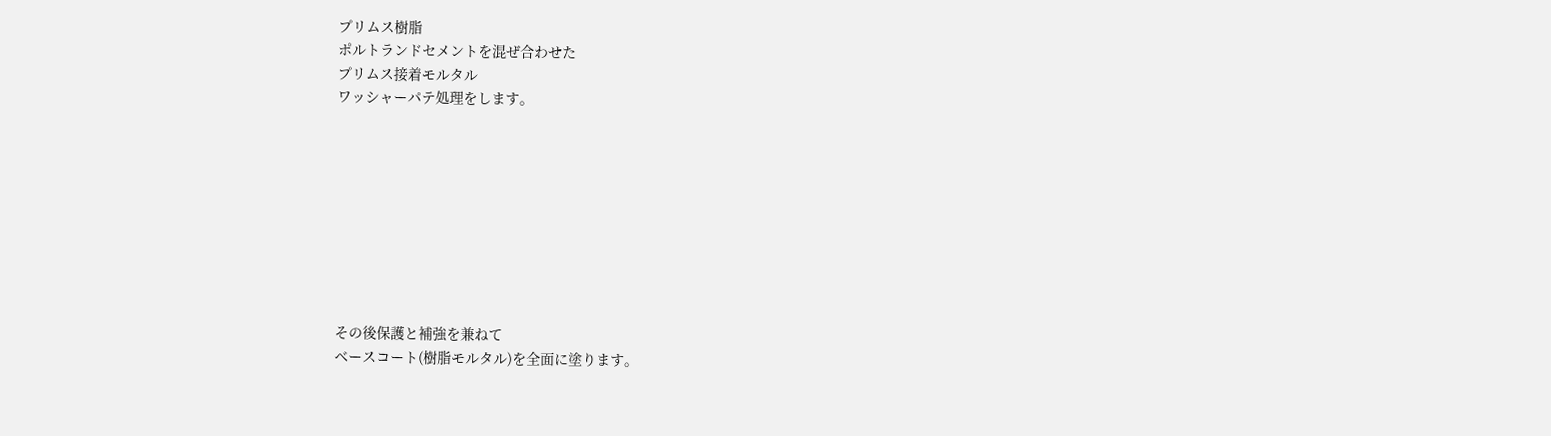プリムス樹脂
ポルトランドセメントを混ぜ合わせた
プリムス接着モルタル
ワッシャーパテ処理をします。









その後保護と補強を兼ねて
ベースコート(樹脂モルタル)を全面に塗ります。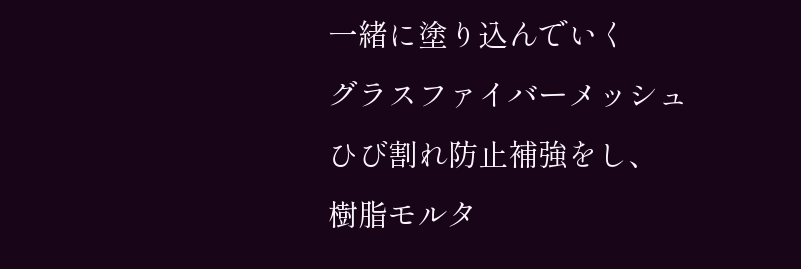一緒に塗り込んでいく
グラスファイバーメッシュ
ひび割れ防止補強をし、
樹脂モルタ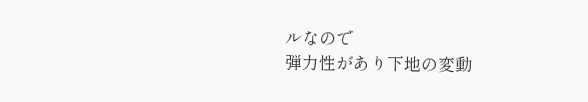ルなので
弾力性があり下地の変動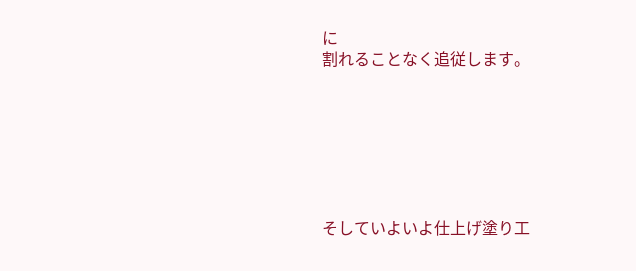に
割れることなく追従します。







そしていよいよ仕上げ塗り工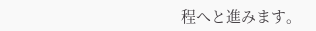程へと進みます。